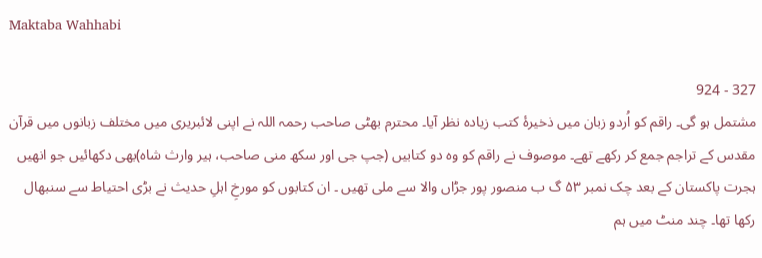Maktaba Wahhabi

327 - 924
مشتمل ہو گی۔ راقم کو اُردو زبان میں ذخیرۂ کتب زیادہ نظر آیا۔ محترم بھٹی صاحب رحمہ اللہ نے اپنی لائبریری میں مختلف زبانوں میں قرآن مقدس کے تراجم جمع کر رکھے تھے۔ موصوف نے راقم کو وہ دو کتابیں (جپ جی اور سکھ منی صاحب، ہیر وارث شاہ)بھی دکھائیں جو انھیں ہجرت پاکستان کے بعد چک نمبر ۵۳ گ ب منصور پور جڑاں والا سے ملی تھیں ۔ ان کتابوں کو مورخِ اہلِ حدیث نے بڑی احتیاط سے سنبھال رکھا تھا۔ چند منٹ میں ہم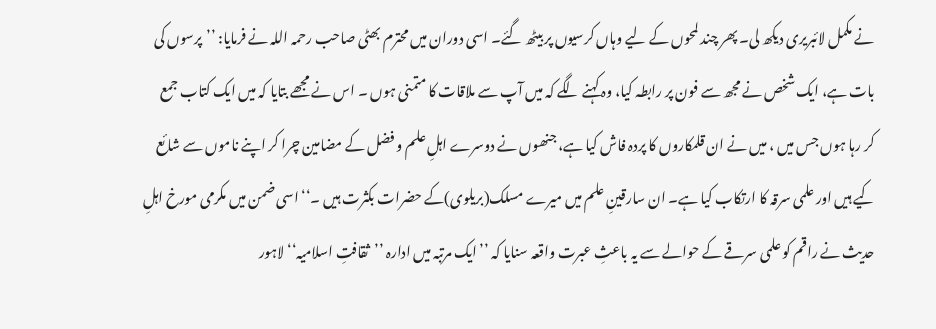نے مکمل لائبریری دیکھ لی۔ پھر چند لمحوں کے لیے وہاں کرسیوں پر بیٹھ گئے۔ اسی دوران میں محترم بھٹی صاحب رحمہ اللہ نے فرمایا: ’’پرسوں کی بات ہے، ایک شخص نے مجھ سے فون پر رابطہ کیا، وہ کہنے لگے کہ میں آپ سے ملاقات کا متمنی ہوں ۔ اس نے مجھے بتایا کہ میں ایک کتاب جمع کر رہا ہوں جس میں ، میں نے ان قلمکاروں کا پردہ فاش کیا ہے، جنھوں نے دوسرے اہلِ علم و فضل کے مضامین چرا کر اپنے ناموں سے شائع کیے ہیں اور علمی سرقہ کا ارتکاب کیا ہے۔ ان سارقینِ علم میں میرے مسلک(بریلوی)کے حضرات بکثرت ہیں ۔‘‘ اسی ضمن میں مکرمی مورخ اہلِ حدیث نے راقم کو علمی سرقے کے حوالے سے یہ باعثِ عبرت واقعہ سنایا کہ ’’ایک مرتبہ میں ادارہ ’’ثقافتِ اسلامیہ‘‘ لاہور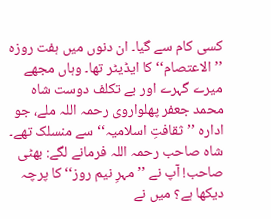کسی کام سے گیا۔ ان دنوں میں ہفت روزہ ’’الاعتصام‘‘ کا ایڈیٹر تھا۔ وہاں مجھے میرے گہرے اور بے تکلف دوست شاہ محمد جعفر پھلواروی رحمہ اللہ ملے، جو ادارہ ’’ثقافتِ اسلامیہ‘‘ سے منسلک تھے۔ شاہ صاحب رحمہ اللہ فرمانے لگے: بھٹی صاحب! آپ نے ’’مہرِ نیم روز‘‘ کا پرچہ دیکھا ہے؟ میں نے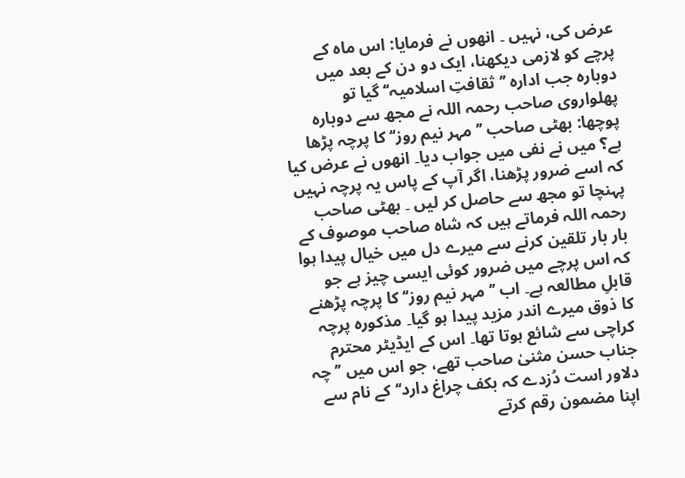عرض کی، نہیں ۔ انھوں نے فرمایا: اس ماہ کے پرچے کو لازمی دیکھنا، ایک دو دن کے بعد میں دوبارہ جب ادارہ ’’ثقافتِ اسلامیہ‘‘ گیا تو پھلواروی صاحب رحمہ اللہ نے مجھ سے دوبارہ پوچھا: بھٹی صاحب ’’مہر نیم روز‘‘ کا پرچہ پڑھا ہے؟ میں نے نفی میں جواب دیا۔ انھوں نے عرض کیا کہ اسے ضرور پڑھنا، اگر آپ کے پاس یہ پرچہ نہیں پہنچا تو مجھ سے حاصل کر لیں ۔ بھٹی صاحب رحمہ اللہ فرماتے ہیں کہ شاہ صاحب موصوف کے بار بار تلقین کرنے سے میرے دل میں خیال پیدا ہوا کہ اس پرچے میں ضرور کوئی ایسی چیز ہے جو قابلِ مطالعہ ہے۔ اب ’’مہر نیم روز‘‘ کا پرچہ پڑھنے کا ذوق میرے اندر مزید پیدا ہو گیا۔ مذکورہ پرچہ کراچی سے شائع ہوتا تھا۔ اس کے ایڈیٹر محترم جناب حسن مثنیٰ صاحب تھے، جو اس میں ’’چہ دلاور است دُزدے کہ بکف چراغ دارد‘‘ کے نام سے اپنا مضمون رقم کرتے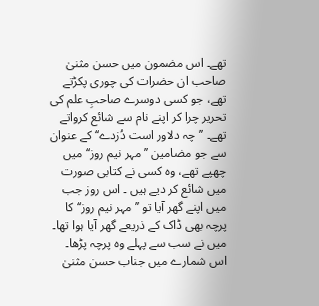تھے۔ اس مضمون میں حسن مثنیٰ صاحب ان حضرات کی چوری پکڑتے تھے، جو کسی دوسرے صاحبِ علم کی تحریر چرا کر اپنے نام سے شائع کرواتے تھے۔ ’’چہ دلاور است دُزدے‘‘ کے عنوان سے جو مضامین ’’مہر نیم روز‘‘ میں چھپے تھے، وہ کسی نے کتابی صورت میں شائع کر دیے ہیں ۔ اس روز جب میں اپنے گھر آیا تو ’’مہر نیم روز‘‘ کا پرچہ بھی ڈاک کے ذریعے گھر آیا ہوا تھا۔ میں نے سب سے پہلے وہ پرچہ پڑھا۔ اس شمارے میں جناب حسن مثنیٰ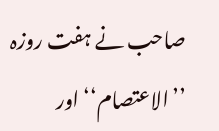صاحب نے ہفت روزہ ’’الاعتصام‘‘ اور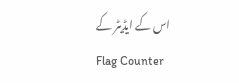اس کے ایڈیٹر کے
Flag Counter